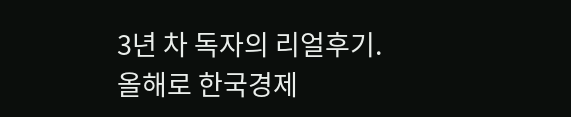3년 차 독자의 리얼후기.
올해로 한국경제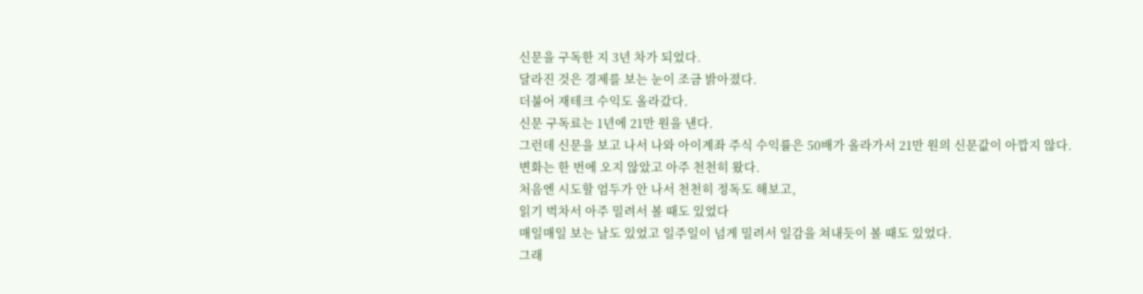신문을 구독한 지 3년 차가 되었다.
달라진 것은 경제를 보는 눈이 조금 밝아졌다.
더불어 재테크 수익도 올라갔다.
신문 구독료는 1년에 21만 원을 낸다.
그런데 신문을 보고 나서 나와 아이계좌 주식 수익률은 50배가 올라가서 21만 원의 신문값이 아깝지 않다.
변화는 한 번에 오지 않았고 아주 천천히 왔다.
처음엔 시도할 엄두가 안 나서 천천히 정독도 해보고,
읽기 벅차서 아주 밀려서 볼 때도 있었다
매일매일 보는 날도 있었고 일주일이 넘게 밀려서 일감을 쳐내듯이 볼 때도 있었다.
그래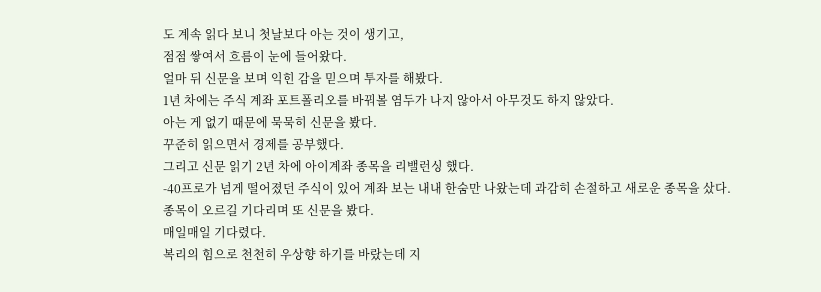도 계속 읽다 보니 첫날보다 아는 것이 생기고,
점점 쌓여서 흐름이 눈에 들어왔다.
얼마 뒤 신문을 보며 익힌 감을 믿으며 투자를 해봤다.
1년 차에는 주식 계좌 포트폴리오를 바꿔볼 염두가 나지 않아서 아무것도 하지 않았다.
아는 게 없기 때문에 묵묵히 신문을 봤다.
꾸준히 읽으면서 경제를 공부했다.
그리고 신문 읽기 2년 차에 아이계좌 종목을 리밸런싱 했다.
-40프로가 넘게 떨어졌던 주식이 있어 계좌 보는 내내 한숨만 나왔는데 과감히 손절하고 새로운 종목을 샀다.
종목이 오르길 기다리며 또 신문을 봤다.
매일매일 기다렸다.
복리의 힘으로 천천히 우상향 하기를 바랐는데 지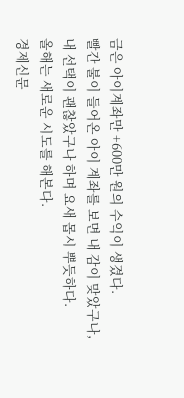금은 아이계좌만 +600만 원의 수익이 생겼다.
빨간 불이 들어온 아이 계좌를 보면 내 감이 맞았구나,
내 선택이 괜찮았구나 하며 요새 몹시 뿌듯하다.
올해는 새로운 시도를 해본다.
경제신문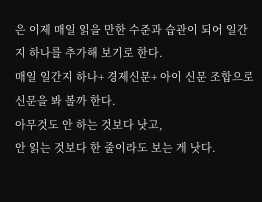은 이제 매일 읽을 만한 수준과 습관이 되어 일간지 하나를 추가해 보기로 한다.
매일 일간지 하나+ 경제신문+ 아이 신문 조합으로 신문을 봐 볼까 한다.
아무것도 안 하는 것보다 낫고,
안 읽는 것보다 한 줄이라도 보는 게 낫다.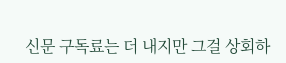신문 구독료는 더 내지만 그걸 상회하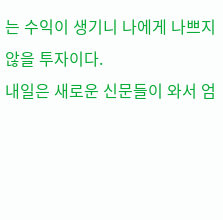는 수익이 생기니 나에게 나쁘지 않을 투자이다.
내일은 새로운 신문들이 와서 엄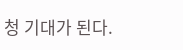청 기대가 된다.